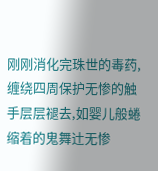刚刚消化完珠世的毒药,缠绕四周保护无惨的触手层层褪去,如婴儿般蜷缩着的鬼舞辻无惨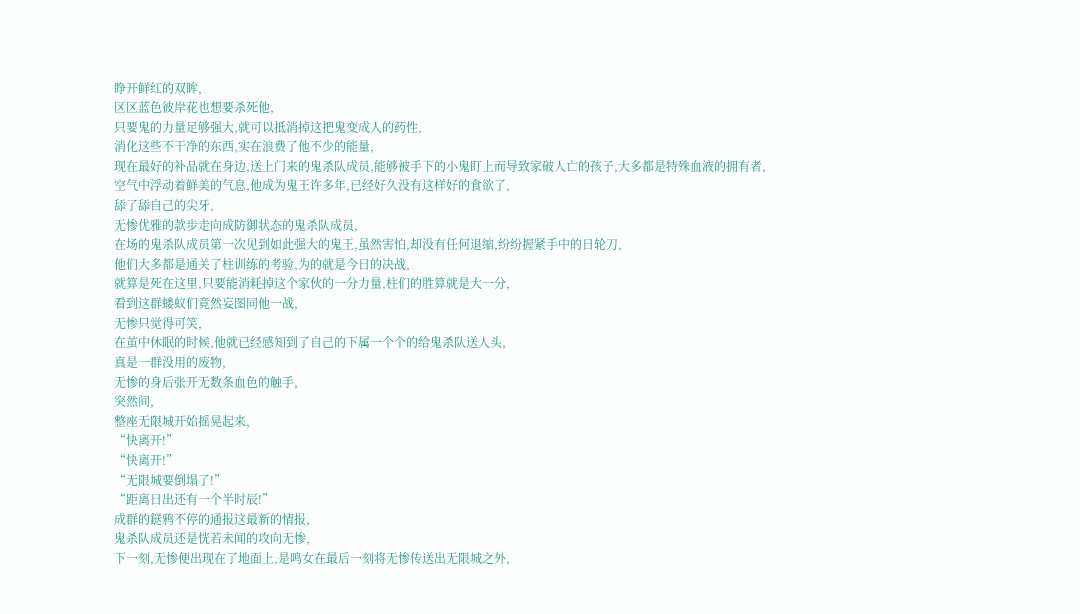睁开鲜红的双眸,
区区蓝色彼岸花也想要杀死他,
只要鬼的力量足够强大,就可以抵消掉这把鬼变成人的药性,
消化这些不干净的东西,实在浪费了他不少的能量,
现在最好的补品就在身边,送上门来的鬼杀队成员,能够被手下的小鬼盯上而导致家破人亡的孩子,大多都是特殊血液的拥有者,
空气中浮动着鲜美的气息,他成为鬼王许多年,已经好久没有这样好的食欲了,
舔了舔自己的尖牙,
无惨优雅的款步走向成防御状态的鬼杀队成员,
在场的鬼杀队成员第一次见到如此强大的鬼王,虽然害怕,却没有任何退缩,纷纷握紧手中的日轮刀,
他们大多都是通关了柱训练的考验,为的就是今日的决战,
就算是死在这里,只要能消耗掉这个家伙的一分力量,柱们的胜算就是大一分,
看到这群蝼蚁们竟然妄图同他一战,
无惨只觉得可笑,
在茧中休眠的时候,他就已经感知到了自己的下属一个个的给鬼杀队送人头,
真是一群没用的废物,
无惨的身后张开无数条血色的触手,
突然间,
整座无限城开始摇晃起来,
“快离开!”
“快离开!”
“无限城要倒塌了!”
“距离日出还有一个半时辰!”
成群的鎹鸦不停的通报这最新的情报,
鬼杀队成员还是恍若未闻的攻向无惨,
下一刻,无惨便出现在了地面上,是鸣女在最后一刻将无惨传送出无限城之外,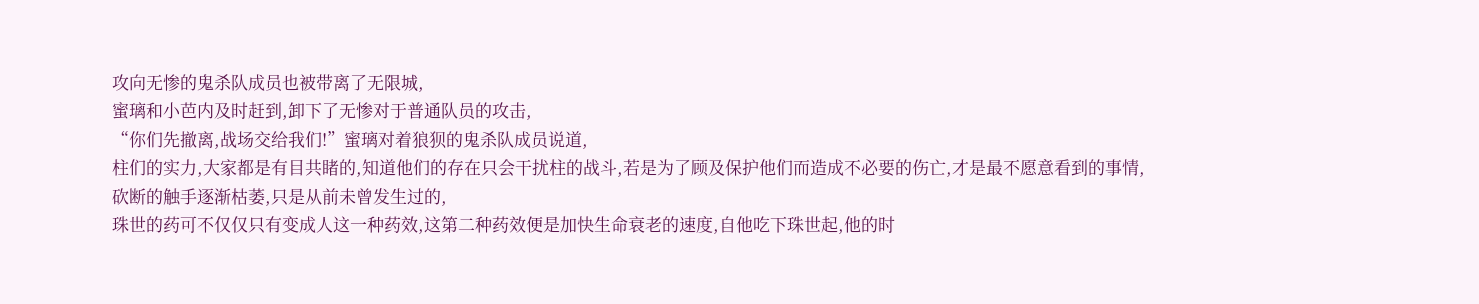攻向无惨的鬼杀队成员也被带离了无限城,
蜜璃和小芭内及时赶到,卸下了无惨对于普通队员的攻击,
“你们先撤离,战场交给我们!”蜜璃对着狼狈的鬼杀队成员说道,
柱们的实力,大家都是有目共睹的,知道他们的存在只会干扰柱的战斗,若是为了顾及保护他们而造成不必要的伤亡,才是最不愿意看到的事情,
砍断的触手逐渐枯萎,只是从前未曾发生过的,
珠世的药可不仅仅只有变成人这一种药效,这第二种药效便是加快生命衰老的速度,自他吃下珠世起,他的时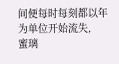间便每时每刻都以年为单位开始流失,
蜜璃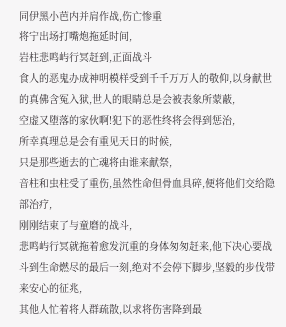同伊黑小芭内并肩作战,伤亡惨重
将宁出场打嘴炮拖延时间,
岩柱悲鸣屿行冥赶到,正面战斗
食人的恶鬼办成神明模样受到千千万万人的敬仰,以身献世的真佛含冤入狱,世人的眼睛总是会被表象所蒙蔽,
空虚又堕落的家伙啊!犯下的恶性终将会得到惩治,
所幸真理总是会有重见天日的时候,
只是那些逝去的亡魂将由谁来献祭,
音柱和虫柱受了重伤,虽然性命但骨血具碎,便将他们交给隐部治疗,
刚刚结束了与童磨的战斗,
悲鸣屿行冥就拖着愈发沉重的身体匆匆赶来,他下决心要战斗到生命燃尽的最后一刻,绝对不会停下脚步,坚毅的步伐带来安心的征兆,
其他人忙着将人群疏散,以求将伤害降到最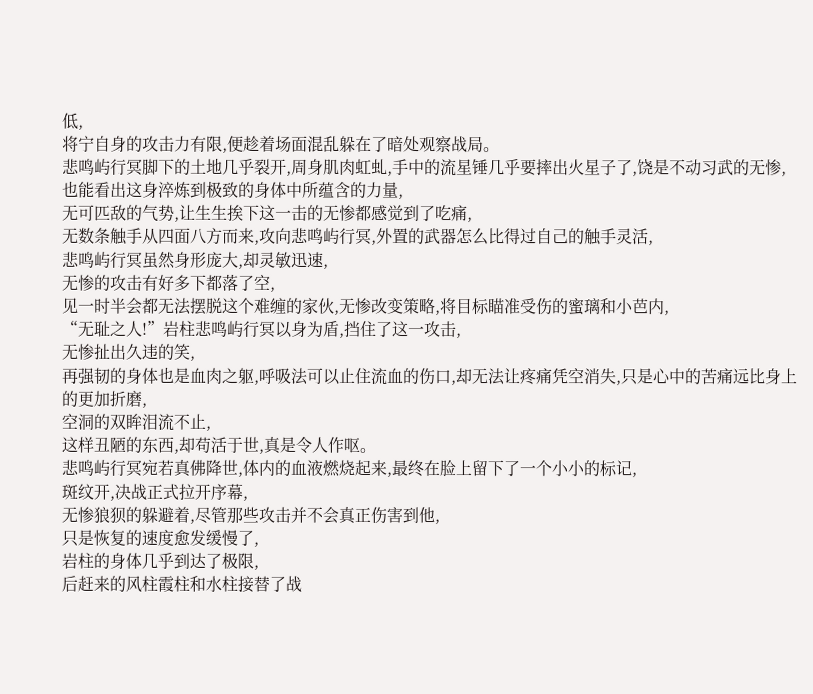低,
将宁自身的攻击力有限,便趁着场面混乱躲在了暗处观察战局。
悲鸣屿行冥脚下的土地几乎裂开,周身肌肉虹虬,手中的流星锤几乎要摔出火星子了,饶是不动习武的无惨,也能看出这身淬炼到极致的身体中所蕴含的力量,
无可匹敌的气势,让生生挨下这一击的无惨都感觉到了吃痛,
无数条触手从四面八方而来,攻向悲鸣屿行冥,外置的武器怎么比得过自己的触手灵活,
悲鸣屿行冥虽然身形庞大,却灵敏迅速,
无惨的攻击有好多下都落了空,
见一时半会都无法摆脱这个难缠的家伙,无惨改变策略,将目标瞄准受伤的蜜璃和小芭内,
“无耻之人!”岩柱悲鸣屿行冥以身为盾,挡住了这一攻击,
无惨扯出久违的笑,
再强韧的身体也是血肉之躯,呼吸法可以止住流血的伤口,却无法让疼痛凭空消失,只是心中的苦痛远比身上的更加折磨,
空洞的双眸泪流不止,
这样丑陋的东西,却苟活于世,真是令人作呕。
悲鸣屿行冥宛若真佛降世,体内的血液燃烧起来,最终在脸上留下了一个小小的标记,
斑纹开,决战正式拉开序幕,
无惨狼狈的躲避着,尽管那些攻击并不会真正伤害到他,
只是恢复的速度愈发缓慢了,
岩柱的身体几乎到达了极限,
后赶来的风柱霞柱和水柱接替了战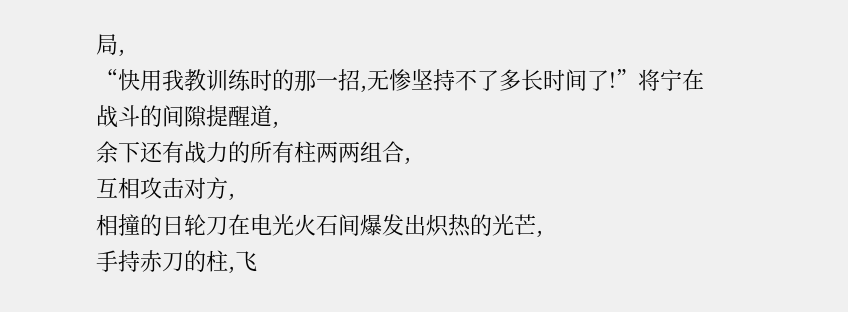局,
“快用我教训练时的那一招,无惨坚持不了多长时间了!”将宁在战斗的间隙提醒道,
余下还有战力的所有柱两两组合,
互相攻击对方,
相撞的日轮刀在电光火石间爆发出炽热的光芒,
手持赤刀的柱,飞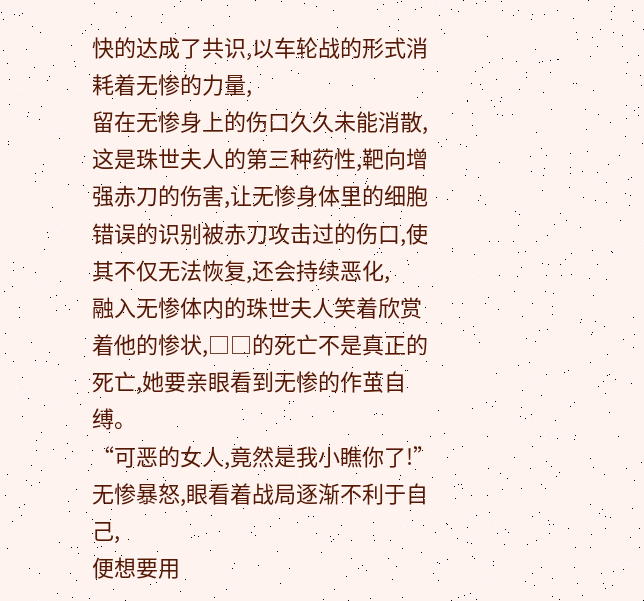快的达成了共识,以车轮战的形式消耗着无惨的力量,
留在无惨身上的伤口久久未能消散,
这是珠世夫人的第三种药性,靶向增强赤刀的伤害,让无惨身体里的细胞错误的识别被赤刀攻击过的伤口,使其不仅无法恢复,还会持续恶化,
融入无惨体内的珠世夫人笑着欣赏着他的惨状,□□的死亡不是真正的死亡,她要亲眼看到无惨的作茧自缚。
“可恶的女人,竟然是我小瞧你了!”无惨暴怒,眼看着战局逐渐不利于自己,
便想要用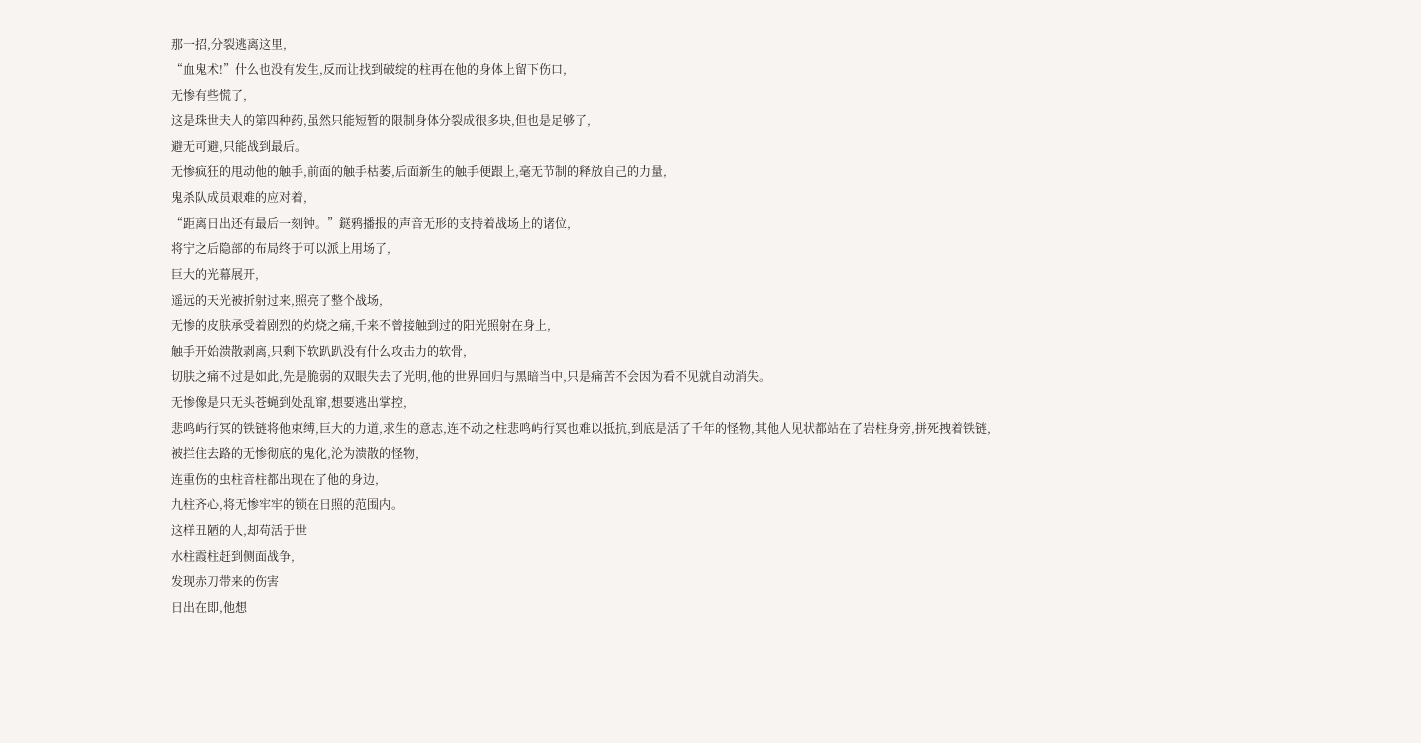那一招,分裂逃离这里,
“血鬼术!”什么也没有发生,反而让找到破绽的柱再在他的身体上留下伤口,
无惨有些慌了,
这是珠世夫人的第四种药,虽然只能短暂的限制身体分裂成很多块,但也是足够了,
避无可避,只能战到最后。
无惨疯狂的甩动他的触手,前面的触手枯萎,后面新生的触手便跟上,毫无节制的释放自己的力量,
鬼杀队成员艰难的应对着,
“距离日出还有最后一刻钟。”鎹鸦播报的声音无形的支持着战场上的诸位,
将宁之后隐部的布局终于可以派上用场了,
巨大的光幕展开,
遥远的天光被折射过来,照亮了整个战场,
无惨的皮肤承受着剧烈的灼烧之痛,千来不曾接触到过的阳光照射在身上,
触手开始溃散剥离,只剩下软趴趴没有什么攻击力的软骨,
切肤之痛不过是如此,先是脆弱的双眼失去了光明,他的世界回归与黑暗当中,只是痛苦不会因为看不见就自动消失。
无惨像是只无头苍蝇到处乱窜,想要逃出掌控,
悲鸣屿行冥的铁链将他束缚,巨大的力道,求生的意志,连不动之柱悲鸣屿行冥也难以抵抗,到底是活了千年的怪物,其他人见状都站在了岩柱身旁,拼死拽着铁链,
被拦住去路的无惨彻底的鬼化,沦为溃散的怪物,
连重伤的虫柱音柱都出现在了他的身边,
九柱齐心,将无惨牢牢的锁在日照的范围内。
这样丑陋的人,却苟活于世
水柱霞柱赶到侧面战争,
发现赤刀带来的伤害
日出在即,他想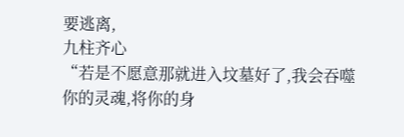要逃离,
九柱齐心
“若是不愿意那就进入坟墓好了,我会吞噬你的灵魂,将你的身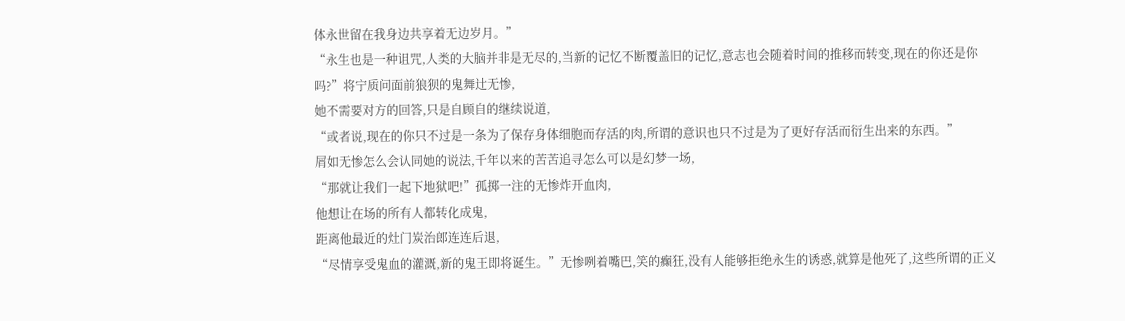体永世留在我身边共享着无边岁月。”
“永生也是一种诅咒,人类的大脑并非是无尽的,当新的记忆不断覆盖旧的记忆,意志也会随着时间的推移而转变,现在的你还是你吗?”将宁质问面前狼狈的鬼舞辻无惨,
她不需要对方的回答,只是自顾自的继续说道,
“或者说,现在的你只不过是一条为了保存身体细胞而存活的肉,所谓的意识也只不过是为了更好存活而衍生出来的东西。”
屑如无惨怎么会认同她的说法,千年以来的苦苦追寻怎么可以是幻梦一场,
“那就让我们一起下地狱吧!”孤掷一注的无惨炸开血肉,
他想让在场的所有人都转化成鬼,
距离他最近的灶门炭治郎连连后退,
“尽情享受鬼血的灌溉,新的鬼王即将诞生。”无惨咧着嘴巴,笑的癫狂,没有人能够拒绝永生的诱惑,就算是他死了,这些所谓的正义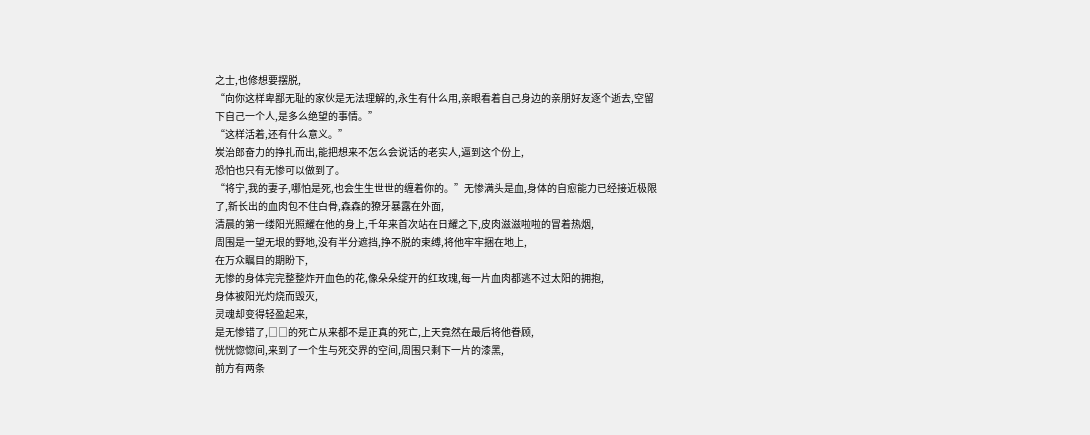之士,也修想要摆脱,
“向你这样卑鄙无耻的家伙是无法理解的,永生有什么用,亲眼看着自己身边的亲朋好友逐个逝去,空留下自己一个人,是多么绝望的事情。”
“这样活着,还有什么意义。”
炭治郎奋力的挣扎而出,能把想来不怎么会说话的老实人,逼到这个份上,
恐怕也只有无惨可以做到了。
“将宁,我的妻子,哪怕是死,也会生生世世的缠着你的。”无惨满头是血,身体的自愈能力已经接近极限了,新长出的血肉包不住白骨,森森的獠牙暴露在外面,
清晨的第一缕阳光照耀在他的身上,千年来首次站在日耀之下,皮肉滋滋啦啦的冒着热烟,
周围是一望无垠的野地,没有半分遮挡,挣不脱的束缚,将他牢牢捆在地上,
在万众瞩目的期盼下,
无惨的身体完完整整炸开血色的花,像朵朵绽开的红玫瑰,每一片血肉都逃不过太阳的拥抱,
身体被阳光灼烧而毁灭,
灵魂却变得轻盈起来,
是无惨错了,□□的死亡从来都不是正真的死亡,上天竟然在最后将他眷顾,
恍恍惚惚间,来到了一个生与死交界的空间,周围只剩下一片的漆黑,
前方有两条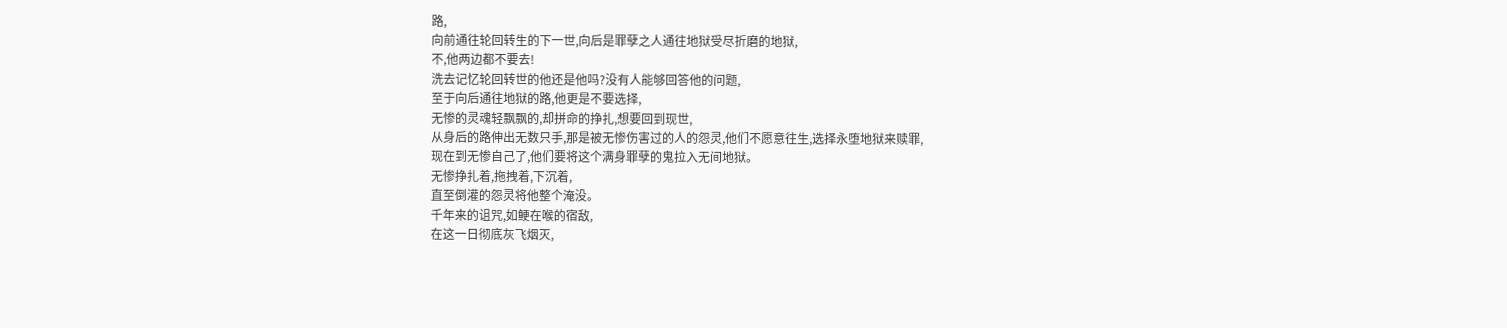路,
向前通往轮回转生的下一世,向后是罪孽之人通往地狱受尽折磨的地狱,
不,他两边都不要去!
洗去记忆轮回转世的他还是他吗?没有人能够回答他的问题,
至于向后通往地狱的路,他更是不要选择,
无惨的灵魂轻飘飘的,却拼命的挣扎,想要回到现世,
从身后的路伸出无数只手,那是被无惨伤害过的人的怨灵,他们不愿意往生,选择永堕地狱来赎罪,
现在到无惨自己了,他们要将这个满身罪孽的鬼拉入无间地狱。
无惨挣扎着,拖拽着,下沉着,
直至倒灌的怨灵将他整个淹没。
千年来的诅咒,如鲠在喉的宿敌,
在这一日彻底灰飞烟灭,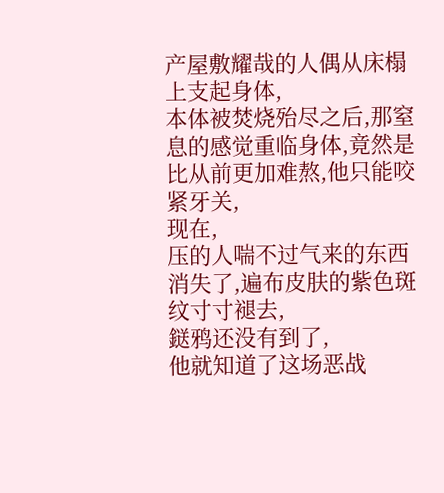产屋敷耀哉的人偶从床榻上支起身体,
本体被焚烧殆尽之后,那窒息的感觉重临身体,竟然是比从前更加难熬,他只能咬紧牙关,
现在,
压的人喘不过气来的东西消失了,遍布皮肤的紫色斑纹寸寸褪去,
鎹鸦还没有到了,
他就知道了这场恶战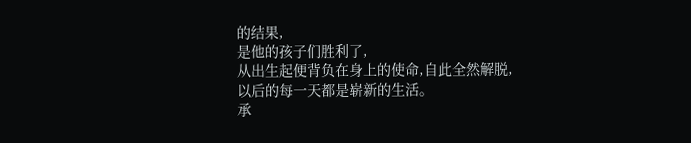的结果,
是他的孩子们胜利了,
从出生起便背负在身上的使命,自此全然解脱,
以后的每一天都是崭新的生活。
承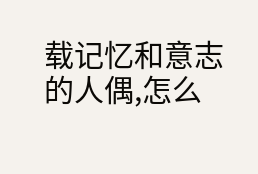载记忆和意志的人偶,怎么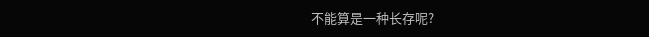不能算是一种长存呢?